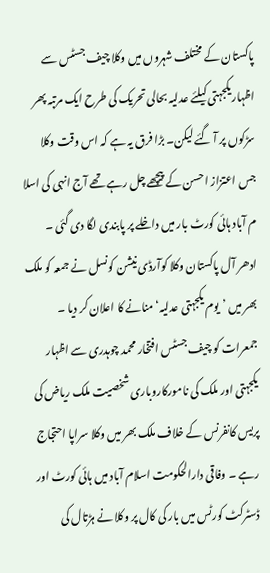پاکستان کے مختلف شہروں میں وکلا چیف جسٹس سے اظہار یکجہتی کیلئے عدلیہ بحالی تحریک کی طرح ایک مرتبہ پھر سڑکوں پر آ گئے لیکن۔ بڑا فرق یہ ہے کہ اس وقت وکلا جس اعتزاز احسن کے پیچھے چل رہے تھے آج انہی کی اسلا م آباد ہائی کورٹ بار میں داخلے پر پابندی لگا دی گئی ۔
ادھر آل پاکستان وکلا کوآرڈی نیشن کونسل نے جمعہ کو ملک بھر میں ’یوم یکجہتی عدلیہ‘ منانے کا اعلان کر دیا ۔
جمعرات کو چیف جسٹس افتخار محمد چوہدری سے اظہار یکجہتی اور ملک کی نامورکاروباری شخصیت ملک ریاض کی پریس کانفرنس کے خلاف ملک بھر میں وکلا سراپا احتجاج رہے ۔ وفاقی دارالحکومت اسلام آباد میں ہائی کورٹ اور ڈسٹرکٹ کورٹس میں بار کی کال پر وکلا نے ہڑتال کی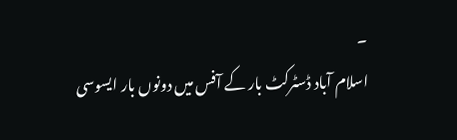۔
اسلام آباد ڈسٹرکٹ بار کے آفس میں دونوں بار ایسوسی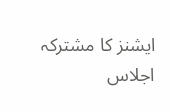ایشنز کا مشترکہ اجلاس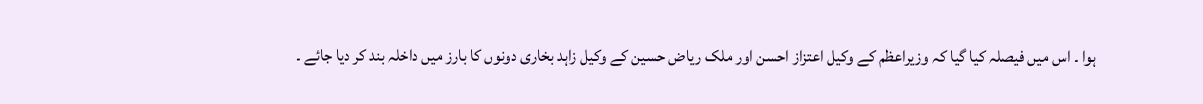ہوا ۔ اس میں فیصلہ کیا گیا کہ وزیراعظم کے وکیل اعتزاز احسن اور ملک ریاض حسین کے وکیل زاہد بخاری دونوں کا بارز میں داخلہ بند کر دیا جائے ۔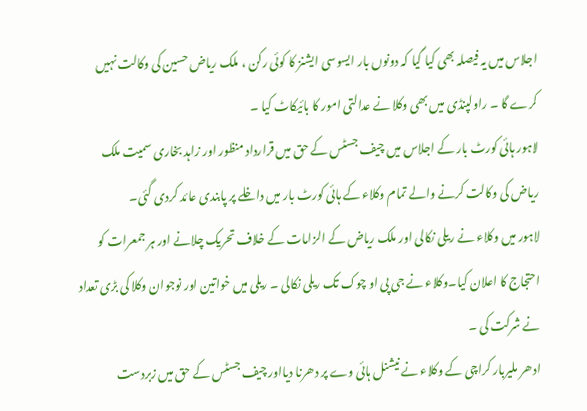اجلاس میں یہ فیصلہ بھی کیا گیا کہ دونوں بار ایسوسی ایشنز کا کوئی رکن ، ملک ریاض حسین کی وکالت نہیں کرے گا ۔ راولپنڈی میں بھی وکلا نے عدالتی امور کا بائیکاٹ کیا ۔
لاہور ہائی کورٹ بار کے اجلاس میں چیف جسٹس کے حق میں قرارداد منظور اور زاہد بخاری سمیت ملک ریاض کی وکالت کرنے والے تمام وکلاء کے ہائی کورٹ بار میں داخلے پر پابندی عائد کردی گئی۔
لاہور میں وکلاء نے ریلی نکالی اور ملک ریاض کے الزامات کے خلاف تحریک چلانے اور ہر جمعرات کو احتجاج کا اعلان کیا۔وکلاء نے جی پی او چوک تک ریلی نکالی ۔ ریلی میں خواتین اور نوجوان وکلا کی بڑی تعداد نے شرکت کی ۔
ادھر ملیربار کراچی کے وکلاء نے نیشنل ہائی وے پر دھرنا دیااور چیف جسٹس کے حق میں زبردست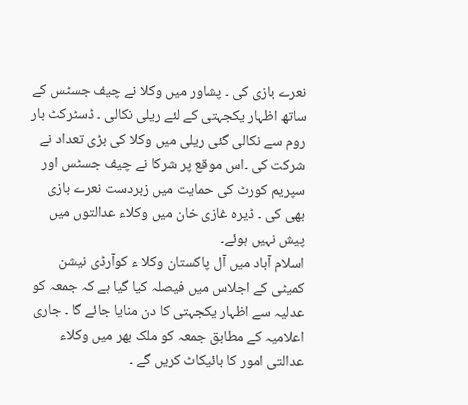نعرے بازی کی ۔ پشاور میں وکلا نے چیف جسٹس کے ساتھ اظہار یکجہتی کے لئے ریلی نکالی ۔ ڈسٹرکٹ بار روم سے نکالی گئی ریلی میں وکلا کی بڑی تعداد نے شرکت کی ۔اس موقع پر شرکا نے چیف جسٹس اور سپریم کورٹ کی حمایت میں زبردست نعرے بازی بھی کی ۔ ڈیرہ غازی خان میں وکلاء عدالتوں میں پیش نہیں ہوئے۔
اسلام آباد میں آل پاکستان وکلا ء کوآرڈی نیشن کمیٹی کے اجلاس میں فیصلہ کیا گیا ہے کہ جمعہ کو عدلیہ سے اظہار یکجہتی کا دن منایا جائے گا ۔ جاری اعلامیہ کے مطابق جمعہ کو ملک بھر میں وکلاء عدالتی امور کا بائیکاٹ کریں گے ۔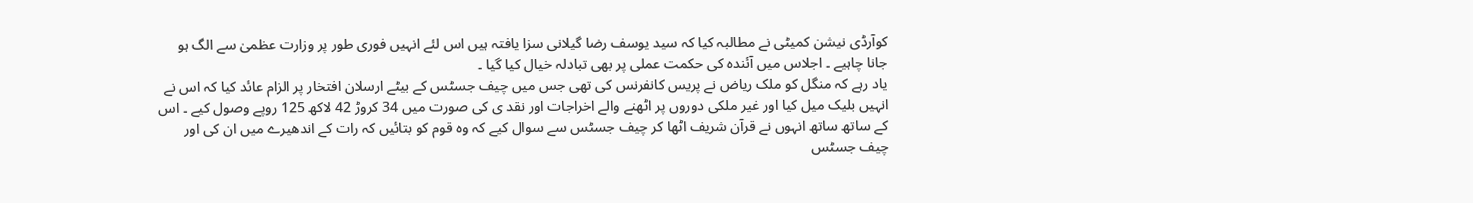کوآرڈی نیشن کمیٹی نے مطالبہ کیا کہ سید یوسف رضا گیلانی سزا یافتہ ہیں اس لئے انہیں فوری طور پر وزارت عظمیٰ سے الگ ہو جانا چاہیے ۔ اجلاس میں آئندہ کی حکمت عملی پر بھی تبادلہ خیال کیا گیا ۔
یاد رہے کہ منگل کو ملک ریاض نے پریس کانفرنس کی تھی جس میں چیف جسٹس کے بیٹے ارسلان افتخار پر الزام عائد کیا کہ اس نے انہیں بلیک میل کیا اور غیر ملکی دوروں پر اٹھنے والے اخراجات اور نقد ی کی صورت میں 34 کروڑ 42 لاکھ 125 روپے وصول کیے ۔ اس کے ساتھ ساتھ انہوں نے قرآن شریف اٹھا کر چیف جسٹس سے سوال کیے کہ وہ قوم کو بتائیں کہ رات کے اندھیرے میں ان کی اور چیف جسٹس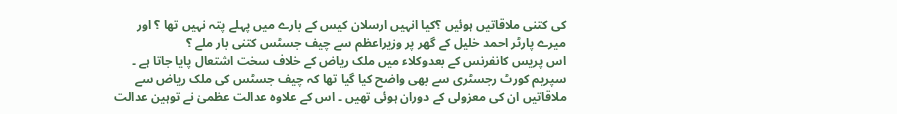کی کتنی ملاقاتیں ہوئیں ؟کیا انہیں ارسلان کیس کے بارے میں پہلے پتہ نہیں تھا ؟ اور میرے پارٹر احمد خلیل کے گھر پر وزیراعظم سے چیف جسٹس کتنی بار ملے ؟
اس پریس کانفرنس کے بعدوکلاء میں ملک ریاض کے خلاف سخت اشتعال پایا جاتا ہے ۔ سپریم کورٹ رجسٹری سے بھی واضح کیا گیا تھا کہ چیف جسٹس کی ملک ریاض سے ملاقاتیں ان کی معزولی کے دوران ہوئی تھیں ۔ اس کے علاوہ عدالت عظمیٰ نے توہین عدالت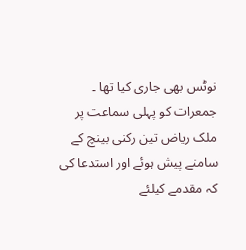نوٹس بھی جاری کیا تھا ۔
جمعرات کو پہلی سماعت پر ملک ریاض تین رکنی بینچ کے سامنے پیش ہوئے اور استدعا کی کہ مقدمے کیلئے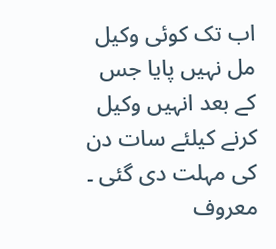اب تک کوئی وکیل مل نہیں پایا جس کے بعد انہیں وکیل کرنے کیلئے سات دن کی مہلت دی گئی ۔
معروف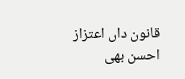قانون داں اعتزاز احسن بھی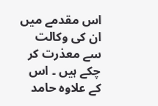اس مقدمے میں ان کی وکالت سے معذرت کر چکے ہیں ۔ اس کے علاوہ حامد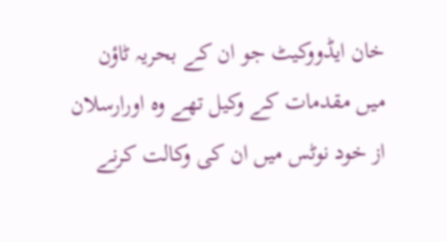خان ایڈووکیٹ جو ان کے بحریہ ٹاؤن میں مقدمات کے وکیل تھے وہ اورارسلان از خود نوٹس میں ان کی وکالت کرنے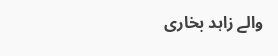والے زاہد بخاری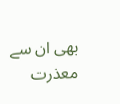بھی ان سے معذرت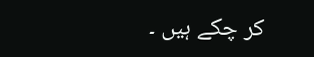کر چکے ہیں ۔